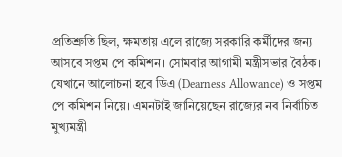প্রতিশ্রুতি ছিল, ক্ষমতায় এলে রাজ্যে সরকারি কর্মীদের জন্য আসবে সপ্তম পে কমিশন। সোমবার আগামী মন্ত্রীসভার বৈঠক। যেখানে আলোচনা হবে ডিএ (Dearness Allowance) ও সপ্তম পে কমিশন নিয়ে। এমনটাই জানিয়েছেন রাজ্যের নব নির্বাচিত মুখ্যমন্ত্রী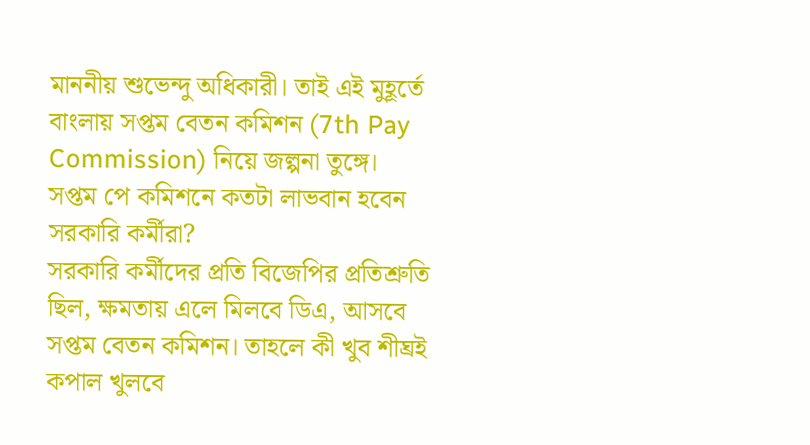মাননীয় শুভেন্দু অধিকারী। তাই এই মুহূর্তে বাংলায় সপ্তম বেতন কমিশন (7th Pay Commission) নিয়ে জল্পনা তুঙ্গে।
সপ্তম পে কমিশনে কতটা লাভবান হবেন সরকারি কর্মীরা?
সরকারি কর্মীদের প্রতি বিজেপির প্রতিশ্রুতি ছিল, ক্ষমতায় এলে মিলবে ডিএ, আসবে সপ্তম বেতন কমিশন। তাহলে কী খুব শীঘ্রই কপাল খুলবে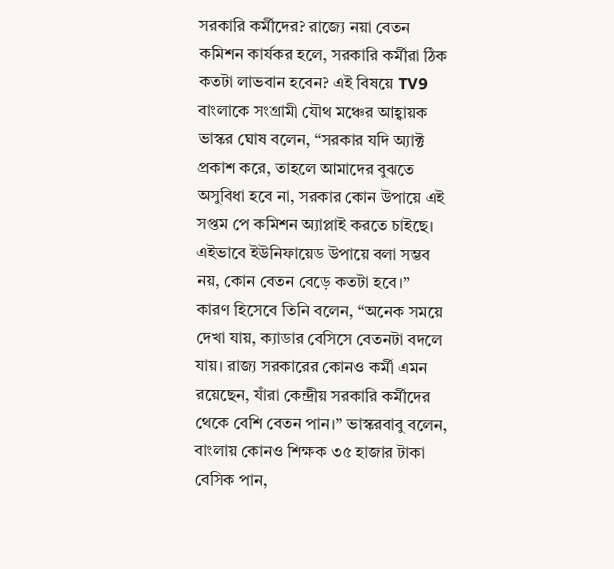সরকারি কর্মীদের? রাজ্যে নয়া বেতন কমিশন কার্যকর হলে, সরকারি কর্মীরা ঠিক কতটা লাভবান হবেন? এই বিষয়ে TV9 বাংলাকে সংগ্রামী যৌথ মঞ্চের আহ্বায়ক ভাস্কর ঘোষ বলেন, “সরকার যদি অ্যাক্ট প্রকাশ করে, তাহলে আমাদের বুঝতে অসুবিধা হবে না, সরকার কোন উপায়ে এই সপ্তম পে কমিশন অ্যাপ্লাই করতে চাইছে। এইভাবে ইউনিফায়েড উপায়ে বলা সম্ভব নয়, কোন বেতন বেড়ে কতটা হবে।”
কারণ হিসেবে তিনি বলেন, “অনেক সময়ে দেখা যায়, ক্যাডার বেসিসে বেতনটা বদলে যায়। রাজ্য সরকারের কোনও কর্মী এমন রয়েছেন, যাঁরা কেন্দ্রীয় সরকারি কর্মীদের থেকে বেশি বেতন পান।” ভাস্করবাবু বলেন, বাংলায় কোনও শিক্ষক ৩৫ হাজার টাকা বেসিক পান,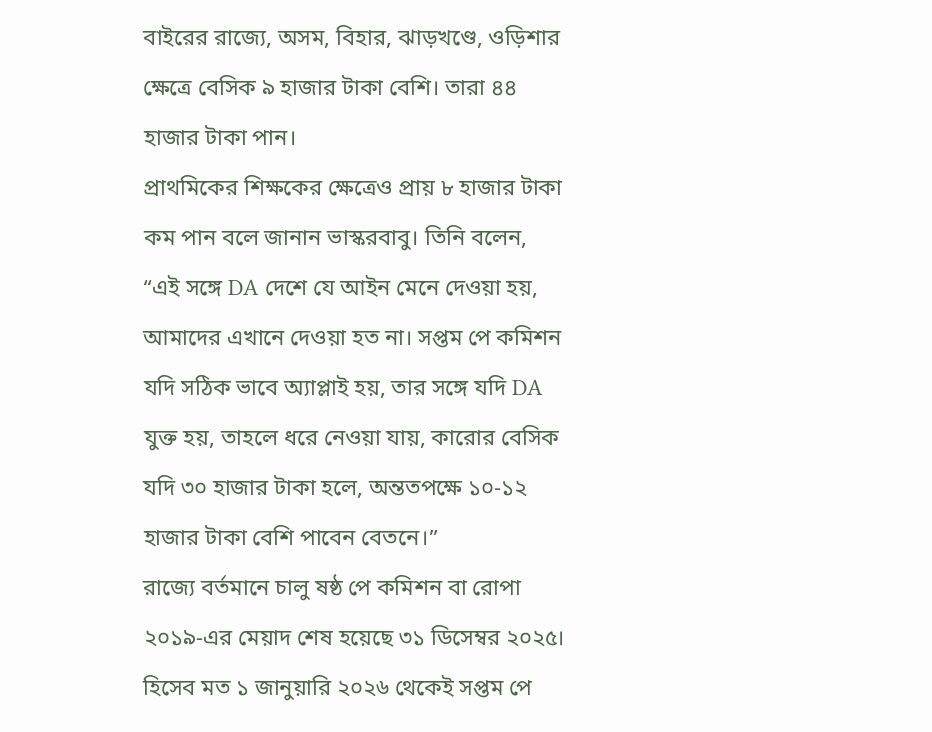বাইরের রাজ্যে, অসম, বিহার, ঝাড়খণ্ডে, ওড়িশার ক্ষেত্রে বেসিক ৯ হাজার টাকা বেশি। তারা ৪৪ হাজার টাকা পান।
প্রাথমিকের শিক্ষকের ক্ষেত্রেও প্রায় ৮ হাজার টাকা কম পান বলে জানান ভাস্করবাবু। তিনি বলেন, “এই সঙ্গে DA দেশে যে আইন মেনে দেওয়া হয়, আমাদের এখানে দেওয়া হত না। সপ্তম পে কমিশন যদি সঠিক ভাবে অ্যাপ্লাই হয়, তার সঙ্গে যদি DA যুক্ত হয়, তাহলে ধরে নেওয়া যায়, কারোর বেসিক যদি ৩০ হাজার টাকা হলে, অন্ততপক্ষে ১০-১২ হাজার টাকা বেশি পাবেন বেতনে।”
রাজ্যে বর্তমানে চালু ষষ্ঠ পে কমিশন বা রোপা ২০১৯-এর মেয়াদ শেষ হয়েছে ৩১ ডিসেম্বর ২০২৫। হিসেব মত ১ জানুয়ারি ২০২৬ থেকেই সপ্তম পে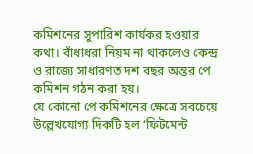কমিশনের সুপারিশ কার্যকর হওয়ার কথা। বাঁধাধরা নিয়ম না থাকলেও কেন্দ্র ও রাজ্যে সাধারণত দশ বছর অন্তর পে কমিশন গঠন করা হয়।
যে কোনো পে কমিশনের ক্ষেত্রে সবচেয়ে উল্লেখযোগ্য দিকটি হল ‘ফিটমেন্ট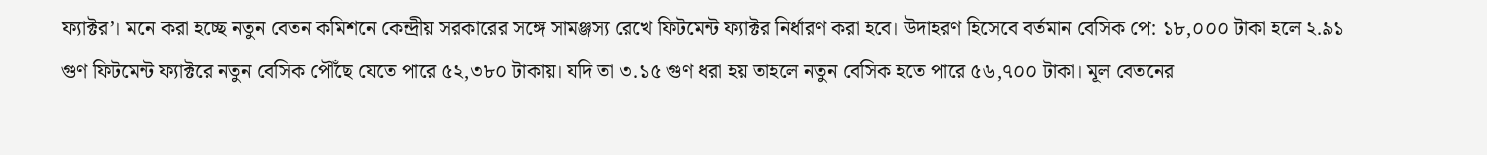ফ্যাক্টর’। মনে করা হচ্ছে নতুন বেতন কমিশনে কেন্দ্রীয় সরকারের সঙ্গে সামঞ্জস্য রেখে ফিটমেন্ট ফ্যাক্টর নির্ধারণ করা হবে। উদাহরণ হিসেবে বর্তমান বেসিক পে: ১৮,০০০ টাকা হলে ২.৯১ গুণ ফিটমেন্ট ফ্যাক্টরে নতুন বেসিক পৌঁছে যেতে পারে ৫২,৩৮০ টাকায়। যদি তা ৩.১৫ গুণ ধরা হয় তাহলে নতুন বেসিক হতে পারে ৫৬,৭০০ টাকা। মূল বেতনের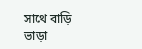সাথে বাড়ি ভাড়া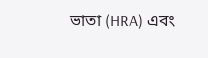ভাতা (HRA) এবং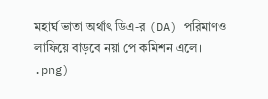মহার্ঘ ভাতা অর্থাৎ ডিএ-র (DA) পরিমাণও লাফিয়ে বাড়বে নয়া পে কমিশন এলে।
.png)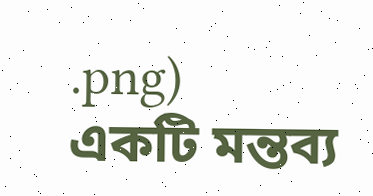.png)
একটি মন্তব্য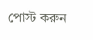পোস্ট করুন